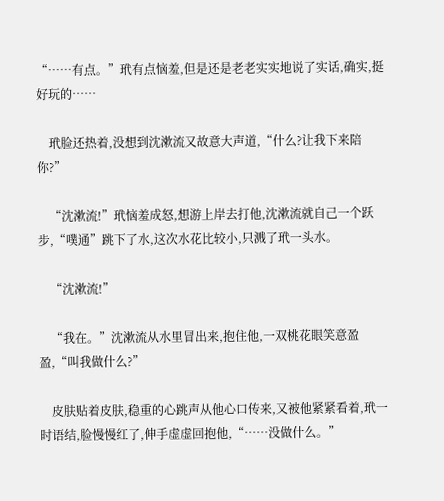“……有点。”玳有点恼羞,但是还是老老实实地说了实话,确实,挺好玩的……

    玳脸还热着,没想到沈漱流又故意大声道,“什么?让我下来陪你?”

    “沈漱流!”玳恼羞成怒,想游上岸去打他,沈漱流就自己一个跃步,“噗通”跳下了水,这次水花比较小,只溅了玳一头水。

    “沈漱流!”

    “我在。”沈漱流从水里冒出来,抱住他,一双桃花眼笑意盈盈,“叫我做什么?”

    皮肤贴着皮肤,稳重的心跳声从他心口传来,又被他紧紧看着,玳一时语结,脸慢慢红了,伸手虚虚回抱他,“……没做什么。”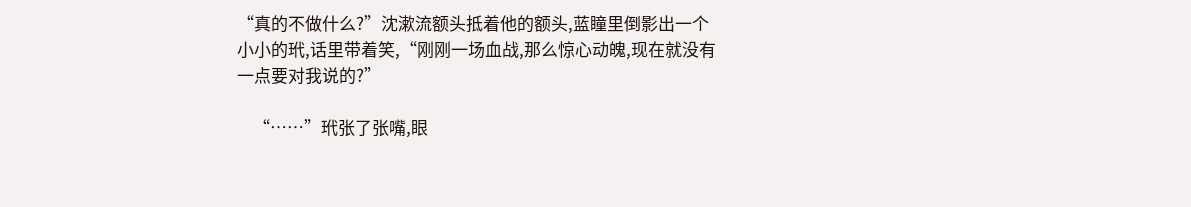“真的不做什么?”沈漱流额头抵着他的额头,蓝瞳里倒影出一个小小的玳,话里带着笑,“刚刚一场血战,那么惊心动魄,现在就没有一点要对我说的?”

    “……”玳张了张嘴,眼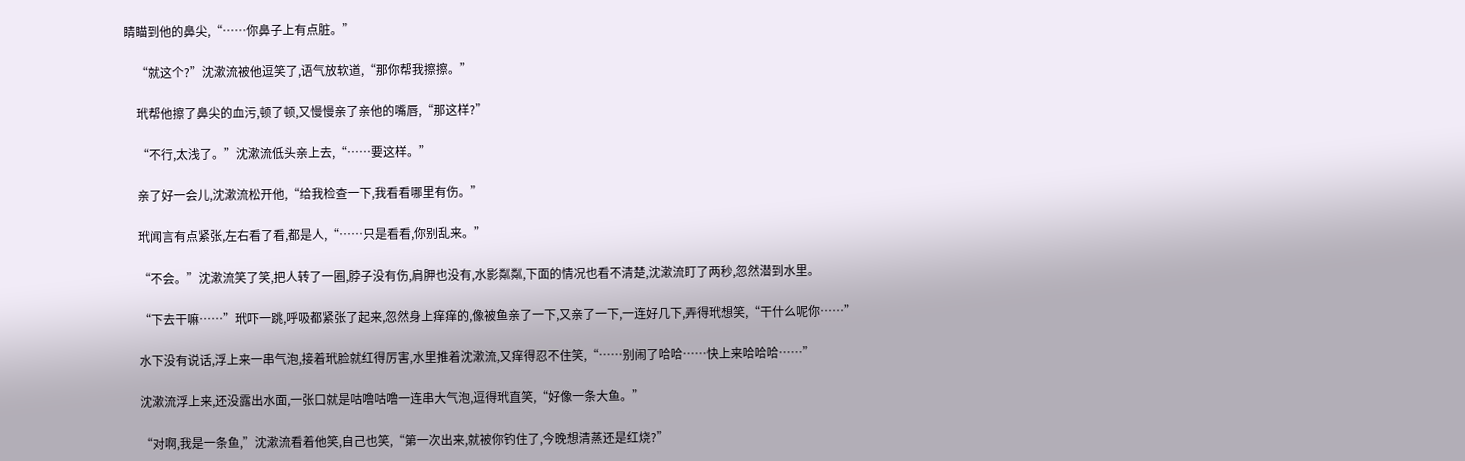睛瞄到他的鼻尖,“……你鼻子上有点脏。”

    “就这个?”沈漱流被他逗笑了,语气放软道,“那你帮我擦擦。”

    玳帮他擦了鼻尖的血污,顿了顿,又慢慢亲了亲他的嘴唇,“那这样?”

    “不行,太浅了。”沈漱流低头亲上去,“……要这样。”

    亲了好一会儿,沈漱流松开他,“给我检查一下,我看看哪里有伤。”

    玳闻言有点紧张,左右看了看,都是人,“……只是看看,你别乱来。”

    “不会。”沈漱流笑了笑,把人转了一圈,脖子没有伤,肩胛也没有,水影粼粼,下面的情况也看不清楚,沈漱流盯了两秒,忽然潜到水里。

    “下去干嘛……”玳吓一跳,呼吸都紧张了起来,忽然身上痒痒的,像被鱼亲了一下,又亲了一下,一连好几下,弄得玳想笑,“干什么呢你……”

    水下没有说话,浮上来一串气泡,接着玳脸就红得厉害,水里推着沈漱流,又痒得忍不住笑,“……别闹了哈哈……快上来哈哈哈……”

    沈漱流浮上来,还没露出水面,一张口就是咕噜咕噜一连串大气泡,逗得玳直笑,“好像一条大鱼。”

    “对啊,我是一条鱼,”沈漱流看着他笑,自己也笑,“第一次出来,就被你钓住了,今晚想清蒸还是红烧?”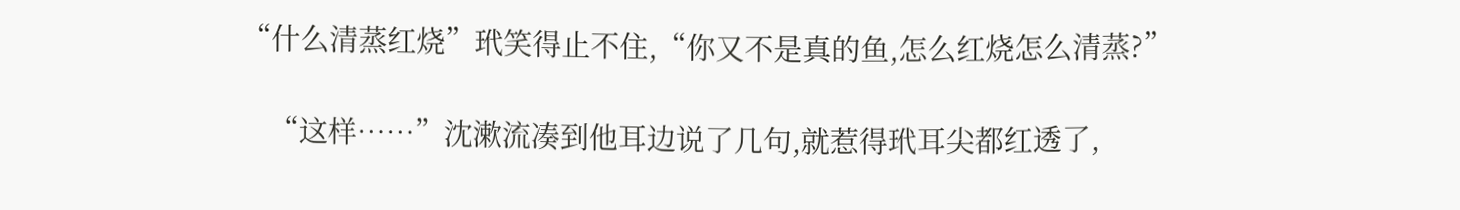“什么清蒸红烧”玳笑得止不住,“你又不是真的鱼,怎么红烧怎么清蒸?”

    “这样……”沈漱流凑到他耳边说了几句,就惹得玳耳尖都红透了,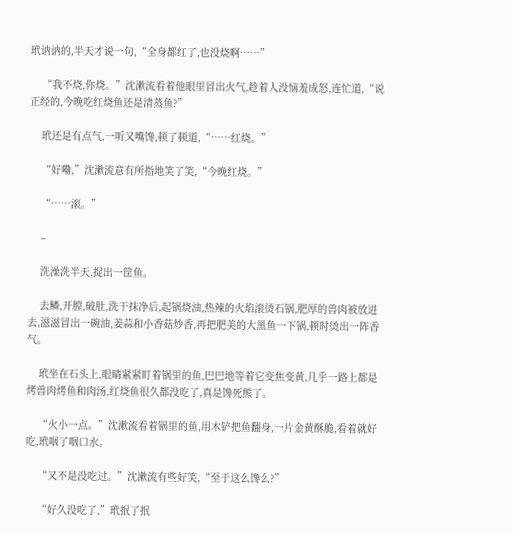玳讷讷的,半天才说一句,“全身都红了,也没烧啊……”

    “我不烧,你烧。”沈漱流看着他眼里冒出火气,趁着人没恼羞成怒,连忙道,“说正经的,今晚吃红烧鱼还是清蒸鱼?”

    玳还是有点气,一听又嘴馋,顿了顿道,“……红烧。”

    “好嘞,”沈漱流意有所指地笑了笑,“今晚红烧。”

    “……滚。”

    –

    洗澡洗半天,捉出一筐鱼。

    去鳞,开膛,破肚,洗干抹净后,起锅烧油,热辣的火焰滚烫石锅,肥厚的兽肉被放进去,滋滋冒出一碗油,姜蒜和小香菇炒香,再把肥美的大黑鱼一下锅,顿时烫出一阵香气。

    玳坐在石头上,眼睛紧紧盯着锅里的鱼,巴巴地等着它变焦变黄,几乎一路上都是烤兽肉烤鱼和肉汤,红烧鱼很久都没吃了,真是馋死熊了。

    “火小一点。”沈漱流看着锅里的鱼,用木铲把鱼翻身,一片金黄酥脆,看着就好吃,玳咽了咽口水。

    “又不是没吃过。”沈漱流有些好笑,“至于这么馋么?”

    “好久没吃了,”玳抿了抿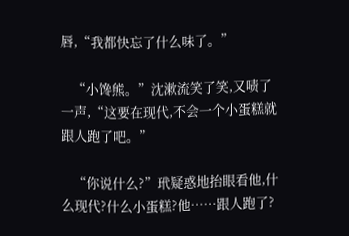唇,“我都快忘了什么味了。”

    “小馋熊。”沈漱流笑了笑,又啧了一声,“这要在现代,不会一个小蛋糕就跟人跑了吧。”

    “你说什么?”玳疑惑地抬眼看他,什么现代?什么小蛋糕?他……跟人跑了?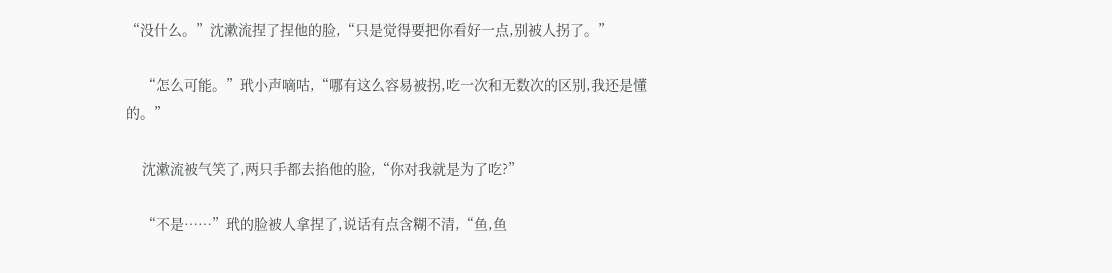“没什么。”沈漱流捏了捏他的脸,“只是觉得要把你看好一点,别被人拐了。”

    “怎么可能。”玳小声嘀咕,“哪有这么容易被拐,吃一次和无数次的区别,我还是懂的。”

    沈漱流被气笑了,两只手都去掐他的脸,“你对我就是为了吃?”

    “不是……”玳的脸被人拿捏了,说话有点含糊不清,“鱼,鱼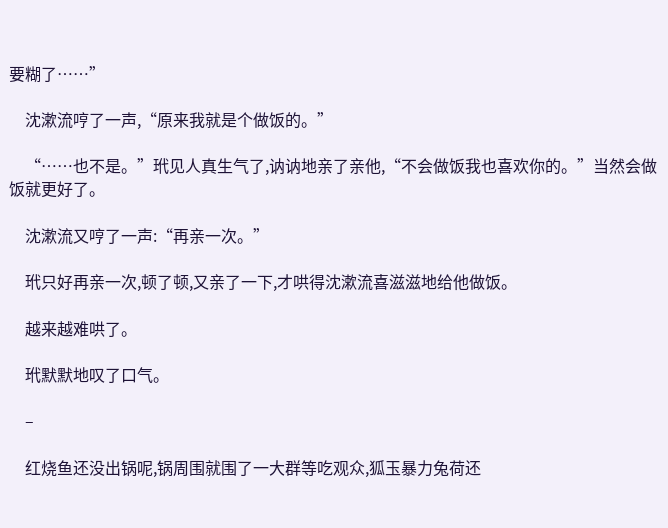要糊了……”

    沈漱流哼了一声,“原来我就是个做饭的。”

    “……也不是。”玳见人真生气了,讷讷地亲了亲他,“不会做饭我也喜欢你的。”当然会做饭就更好了。

    沈漱流又哼了一声:“再亲一次。”

    玳只好再亲一次,顿了顿,又亲了一下,才哄得沈漱流喜滋滋地给他做饭。

    越来越难哄了。

    玳默默地叹了口气。

    –

    红烧鱼还没出锅呢,锅周围就围了一大群等吃观众,狐玉暴力兔荷还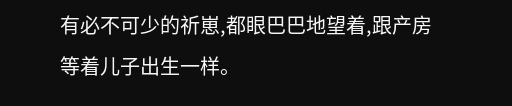有必不可少的祈崽,都眼巴巴地望着,跟产房等着儿子出生一样。